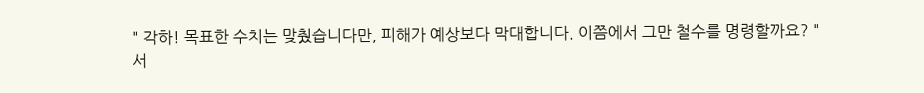" 각하! 목표한 수치는 맞췄습니다만, 피해가 예상보다 막대합니다. 이쯤에서 그만 철수를 명령할까요? "
서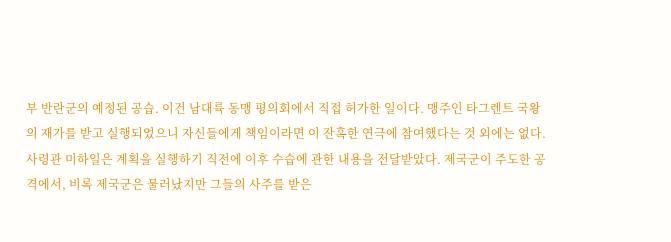부 반란군의 예정된 공습. 이건 남대륙 동맹 평의회에서 직접 허가한 일이다. 맹주인 타그렌트 국왕의 재가를 받고 실행되었으니 자신들에게 책임이라면 이 잔혹한 연극에 참여했다는 것 외에는 없다.
사령관 미하일은 계획을 실행하기 직전에 이후 수습에 관한 내용을 전달받았다. 제국군이 주도한 공격에서, 비록 제국군은 물러났지만 그들의 사주를 받은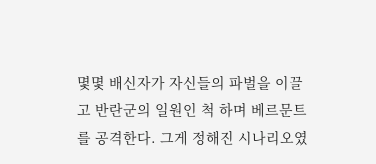몇몇 배신자가 자신들의 파벌을 이끌고 반란군의 일원인 척 하며 베르문트를 공격한다. 그게 정해진 시나리오였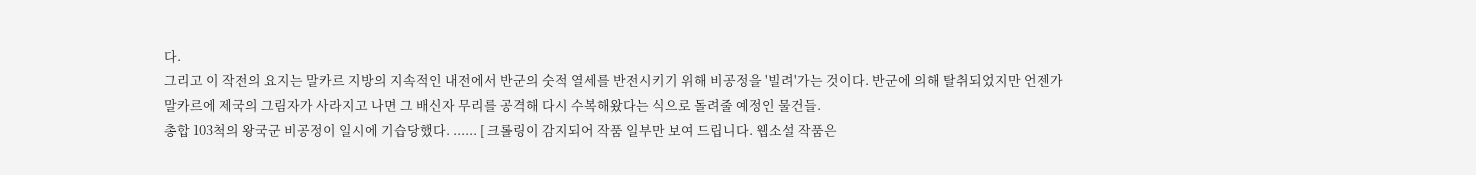다.
그리고 이 작전의 요지는 말카르 지방의 지속적인 내전에서 반군의 숫적 열세를 반전시키기 위해 비공정을 '빌려'가는 것이다. 반군에 의해 탈취되었지만 언젠가 말카르에 제국의 그림자가 사라지고 나면 그 배신자 무리를 공격해 다시 수복해왔다는 식으로 돌려줄 예정인 물건들.
총합 103척의 왕국군 비공정이 일시에 기습당했다. ...... [ 크롤링이 감지되어 작품 일부만 보여 드립니다. 웹소설 작품은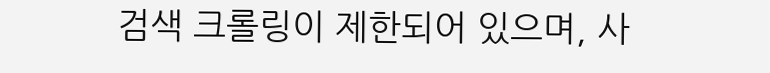검색 크롤링이 제한되어 있으며, 사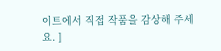이트에서 직접 작품을 감상해 주세요. ]